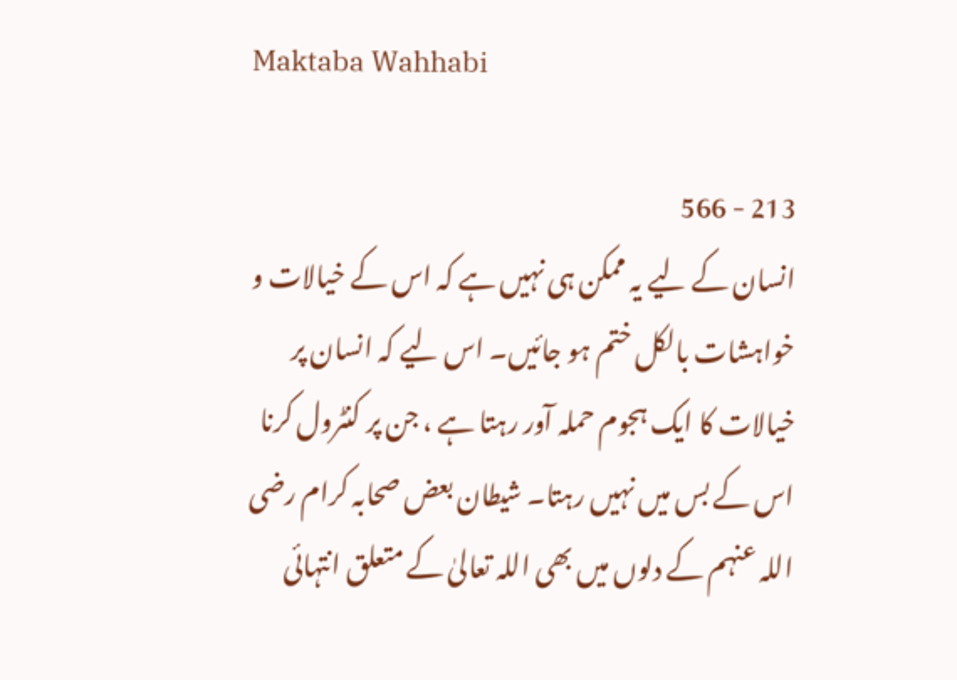Maktaba Wahhabi

213 - 566
انسان کے لیے یہ ممکن ہی نہیں ہے کہ اس کے خیالات و خواہشات بالکل ختم ہو جائیں۔ اس لیے کہ انسان پر خیالات کا ایک ہجوم حملہ آور رہتا ہے ، جن پر کنٹرول کرنا اس کے بس میں نہیں رہتا۔ شیطان بعض صحابہ کرام رضی اللہ عنہم کے دلوں میں بھی اللہ تعالیٰ کے متعلق انتہائی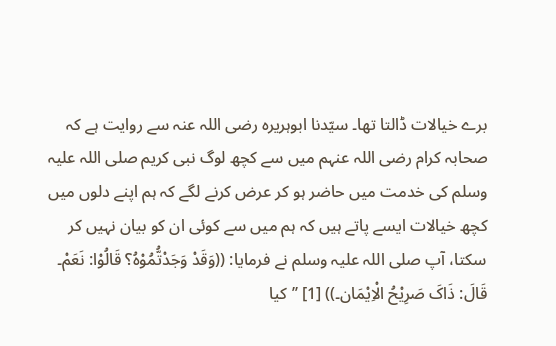برے خیالات ڈالتا تھا۔ سیّدنا ابوہریرہ رضی اللہ عنہ سے روایت ہے کہ صحابہ کرام رضی اللہ عنہم میں سے کچھ لوگ نبی کریم صلی اللہ علیہ وسلم کی خدمت میں حاضر ہو کر عرض کرنے لگے کہ ہم اپنے دلوں میں کچھ خیالات ایسے پاتے ہیں کہ ہم میں سے کوئی ان کو بیان نہیں کر سکتا، آپ صلی اللہ علیہ وسلم نے فرمایا: ((وَقَدْ وَجَدْتُّمُوْہُ؟ قَالُوْا: نَعَمْ۔ قَالَ: ذَاکَ صَرِیْحُ الْاِیْمَان۔)) [1] ’’کیا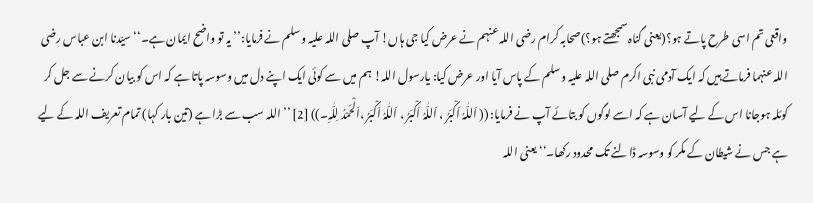واقعی تم اسی طرح پاتے ہو؟(یعنی گناہ سمجھتے ہو؟)صحابہ کرام رضی اللہ عنہم نے عرض کیا جی ہاں! آپ صلی اللہ علیہ وسلم نے فرمایا:’’ یہ تو واضح ایمان ہے۔‘‘ سیّدنا ابن عباس رضی اللہ عنہما فرماتے ہیں کہ ایک آدمی نبی اکرم صلی اللہ علیہ وسلم کے پاس آیا اور عرض کیا: یارسول اللہ! ہم میں سے کوئی ایک اپنے دل میں وسوسہ پاتا ہے کہ اس کو بیان کرنے سے جل کر کوئلہ ہوجانا اس کے لیے آسان ہے کہ اسے لوگوں کو بتائے آپ نے فرمایا: (( اَللّٰہُ اَکْبَرُ ، اَللّٰہُ اَکْبَرُ ، اَللّٰہُ اَکْبَرُ ،اَلْحَمْدُ لِلّٰہِ۔)) [2] ’’اللہ سب سے بڑا ہے (تین بار کہا) تمام تعریف اللہ کے لیے ہے جس نے شیطان کے مکر کو وسوسہ ڈالنے تک محدود رکھا۔‘‘ یعنی اللہ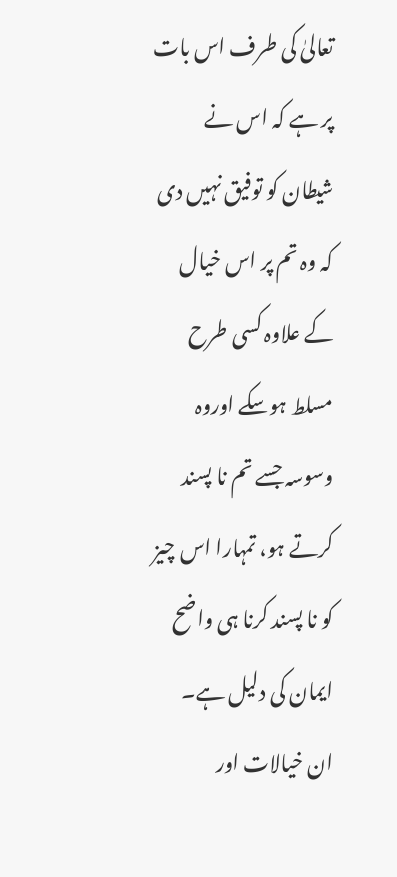تعالیٰ کی طرف اس بات پر ہے کہ اس نے شیطان کو توفیق نہیں دی کہ وہ تم پر اس خیال کے علاوہ کسی طرح مسلط ہوسکے اوروہ وسوسہ جسے تم نا پسند کرتے ہو، تمہارا اس چیز کو نا پسند کرنا ہی واضح ایمان کی دلیل ہے۔ ان خیالات اور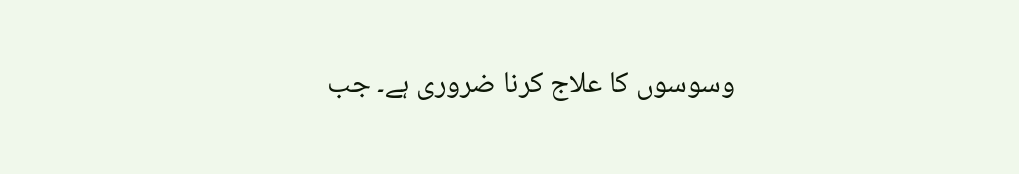وسوسوں کا علاج کرنا ضروری ہے۔ جب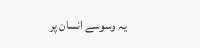یہ وسوسے انسان پر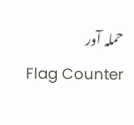حملہ آور
Flag Counter